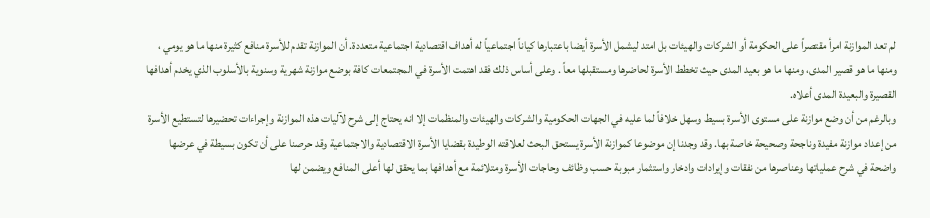لم تعد الموازنة امرأ مقتصراً على الحكومة أو الشركات والهيئات بل امتد ليشمل الأسرة أيضا باعتبارها كياناً اجتماعياً له أهداف اقتصادية اجتماعية متعددة. أن الموازنة تقدم للأسرة منافع كثيرة منها ما هو يومي ، ومنها ما هو قصير المدى، ومنها ما هو بعيد المدى حيث تخطط الأسرة لحاضرها ومستقبلها معاً . وعلى أساس ذلك فقد اهتمت الأسرة في المجتمعات كافة بوضع موازنة شهرية وسنوية بالأسلوب الذي يخدم أهدافها القصيرة والبعيدة المدى أعلاه.
وبالرغم من أن وضع موازنة على مستوى الأسرة بسيط وسهل خلافاً لما عليه في الجهات الحكومية والشركات والهيئات والمنظمات إلا انه يحتاج إلى شرح لآليات هذه الموازنة وإجراءات تحضيرها لتستطيع الأسرة من إعداد موازنة مفيدة وناجحة وصحيحة خاصة بها. وقد وجدنا إن موضوعا كموازنة الأسرة يستحق البحث لعلاقته الوطيدة بقضايا الأسرة الاقتصادية والاجتماعية وقد حرصنا على أن تكون بسيطة في عرضها واضحة في شرح عملياتها وعناصرها من نفقات وإيرادات وادخار واستثمار مبوبة حسب وظائف وحاجات الأسرة ومتلائمة مع أهدافها بما يحقق لها أعلى المنافع ويضمن لها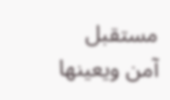مستقبل آمن ويعينها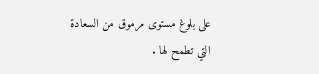على بلوغ مستوى مرموق من السعادة التي تطمح لها .